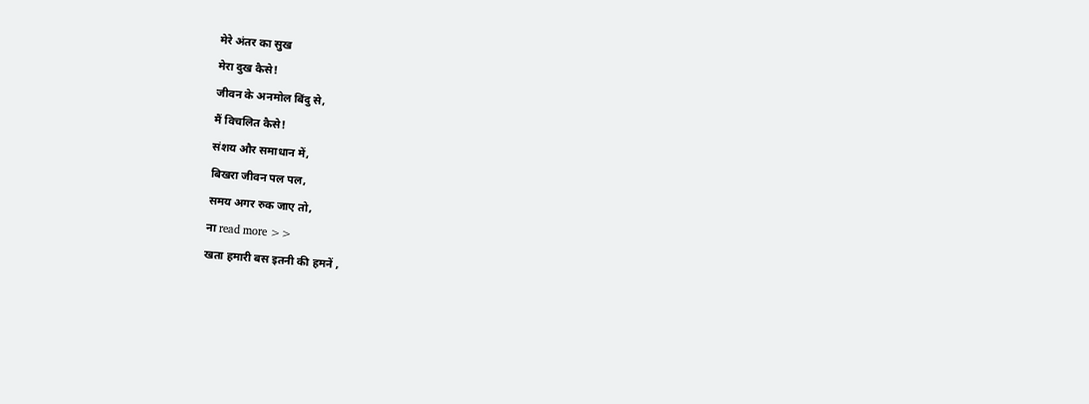मेरे अंतर का सुख
मेरा दुख कैसे!
जीवन के अनमोल बिंदु से,
मैं विचलित कैसे!
संशय और समाधान में,
बिखरा जीवन पल पल,
समय अगर रुक जाए तो,
ना read more >>
खता हमारी बस इतनी की हमनें ,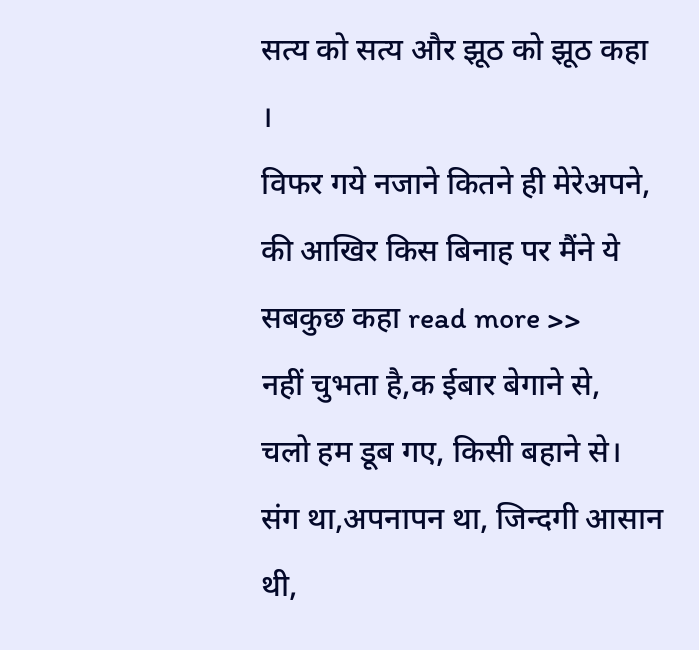सत्य को सत्य और झूठ को झूठ कहा ।
विफर गये नजाने कितने ही मेरेअपने,
की आखिर किस बिनाह पर मैंने ये सबकुछ कहा read more >>
नहीं चुभता है,क ईबार बेगाने से,
चलो हम डूब गए, किसी बहाने से।
संग था,अपनापन था, जिन्दगी आसान थी,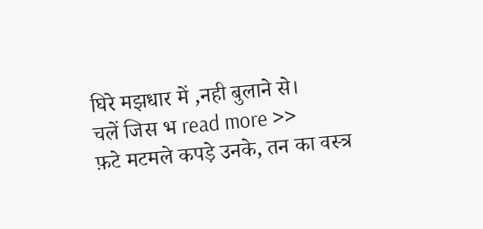घिरे मझधार में ,नही बुलाने से।
चलें जिस भ read more >>
फ़टे मटमले कपड़े उनके, तन का वस्त्र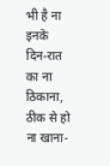भी है ना इनके
दिन-रात का ना ठिकाना, ठीक से हो ना खाना-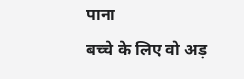पाना
बच्चे के लिए वो अड़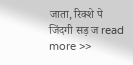जाता, रिक्शे पे जिंदगी सड़ ज read more >>